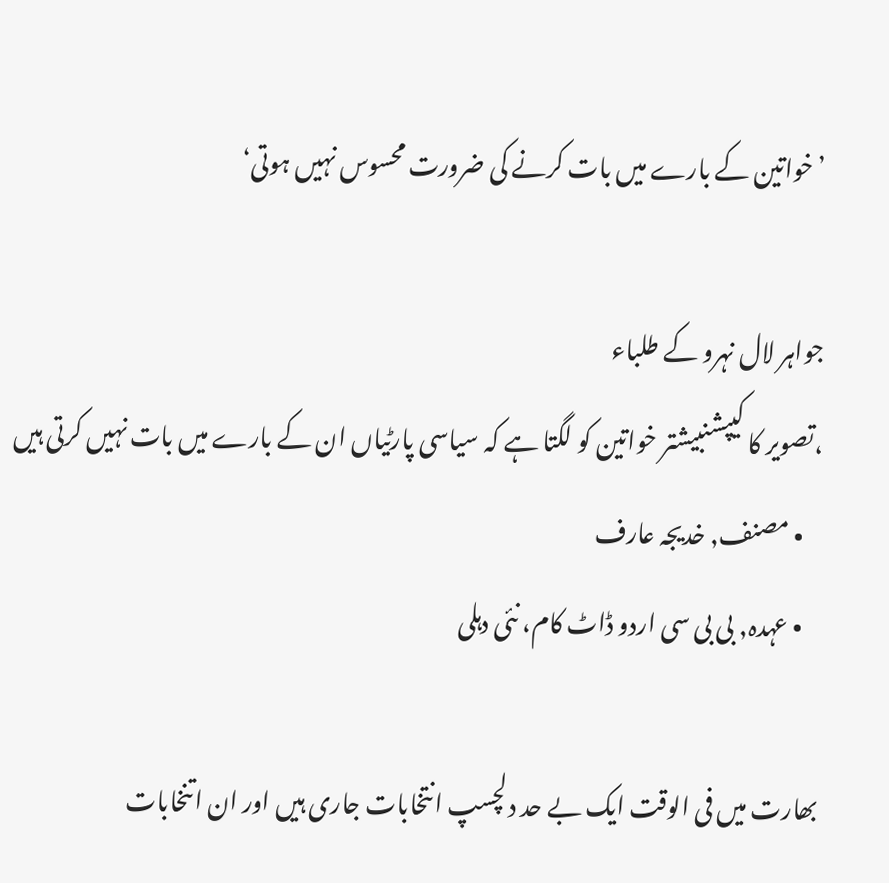’خواتین کے بارے میں بات کرنے کی ضرورت محسوس نہیں ہوتی‘

جواہر لال نہرو کے طلباء
،تصویر کا کیپشنبیشتر خواتین کو لگتا ہے کہ سیاسی پارٹیاں ان کے بارے میں بات نہیں کرتی ہیں
    • مصنف, خدیجہ عارف
    • عہدہ, بی بی سی اردو ڈاٹ کام، نئی دہلی

بھارت میں فی الوقت ایک بے حد دلچسپ انتخابات جاری ہیں اور ان اتنخابات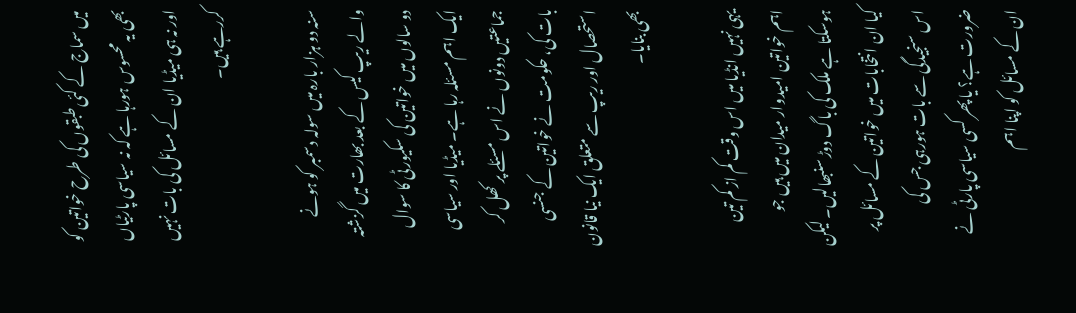میں سماج کے کئی طبقوں کی طرح خواتین کو بھی یہ محسوس ہورہا ہے کہ نہ سیاسی پارٹیاں اور نہ ہی میڈیا ان کے مسائل کی بات نہیں کررہے ہیں۔

سنہ دو ہزار بارہ میں سولہ دسمبر کو ہونے والے ریپ کیس کے بعد بھارت میں گزشتہ دو سالوں میں خواتین کی سکیورٹی کا سوال ایک اہم مسئلہ رہا ہے۔ میڈیا اور سیاسی جماعتیں دونوں نے اس مسئلے پر کھل کر بات کی، حکومت نے خواتین کے جنسی استحصال اور ریپ سے متعلق ایک نیا قانون بھی بنایا۔

یہی نہیں انڈیا میں اس وقت کم از کم تین اہم خواتین امیدوار میدان میں ہیں جو ہوسکتا ہے ملک کی باگ دوڑ سنبھالیں۔ لیکن کیا ان انتخابات میں خواتین کے مسائل پر اس سنجیدگی سے بات ہورہی جس کی ضرورت ہے؟ یا پھر کسی سیاسی پارٹی نے ان کے مسائل کو اپنا اہم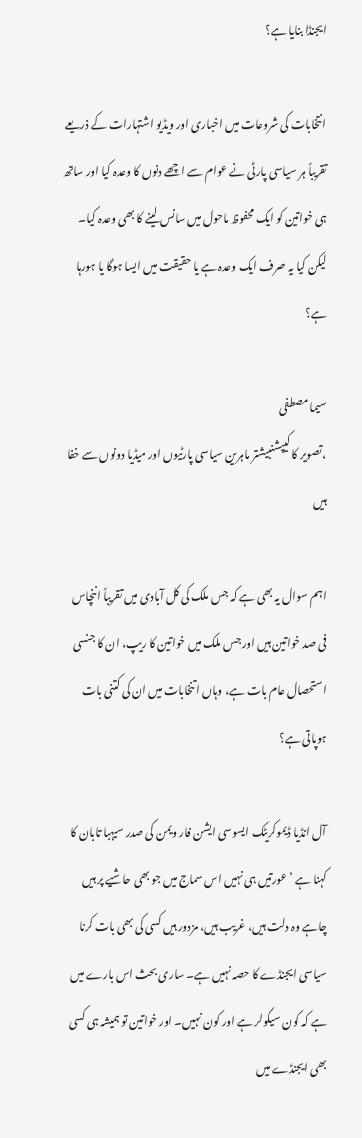ایجنڈا بنایا ہے؟

انتخابات کی شروعات میں اخباری اور ویڈیو اشتہارات کے ذریعے تقریباً ہر سیاسی پارٹی نے عوام سے اچھے دنوں کا وعدہ کیا اور ساتھ ہی خواتین کو ایک محفوظ ماحول میں سانس لینے کا بھی وعدہ کیا۔ لیکن کیا یہ صرف ایک وعدہ ہے یا حقیقت میں ایسا ہوگا یا ہورہا ہے؟

سیما مصطفی
،تصویر کا کیپشنبیشتر ماہرین سیاسی پارٹیوں اور میڈیا دونوں سے خفا ہیں

اہم سوال یہ بھی ہے کہ جس ملک کی کل آبادی میں تقریباً اننچاس فی صد خواتین ہیں اور جس ملک میں خواتین کا ریپ، ان کا جنسی استحصال عام بات ہے، وہاں اتنخابات میں ان کی کتنی بات ہوپاتی ہے؟

آل انڈیا ڈیموکریٹک ایسوسی ایشن فار ویمن کی صدر سیہبا تابان کا کہنا ہے ’عورتیں ہی نہیں اس سماج میں جو بھی حاشیے پر ہیں چاہے وہ دلت ہیں، غریب ہیں، مزدور ہیں کسی کی بھی بات کرنا سیاسی ایجنڈے کا حصہ نہیں ہے۔ ساری بحث اس بارے میں ہے کہ کون سیکولر ہے اور کون نہیں۔ اور خواتین تو ہمیشہ ہی کسی بھی ایجنڈے میں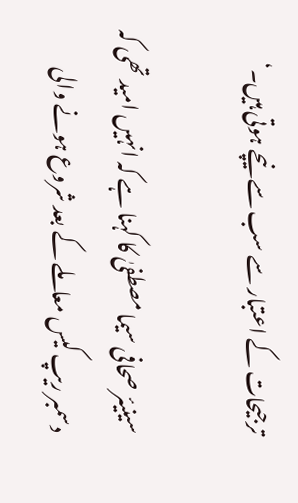ترجیحات کے اعتبار سے سب سے نیچے ہوتی ہیں۔‘

سینیئر صحافی سیما مصطفیٰ کا کہنا ہے کہ انہیں امید تھی کہ دسمبر ریپ کیس معاملے کے بعد شروع ہونے والی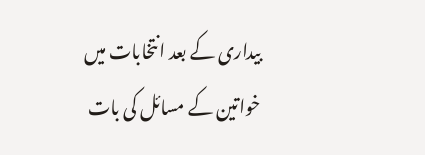بیداری کے بعد انتخابات میں خواتین کے مسائل کی بات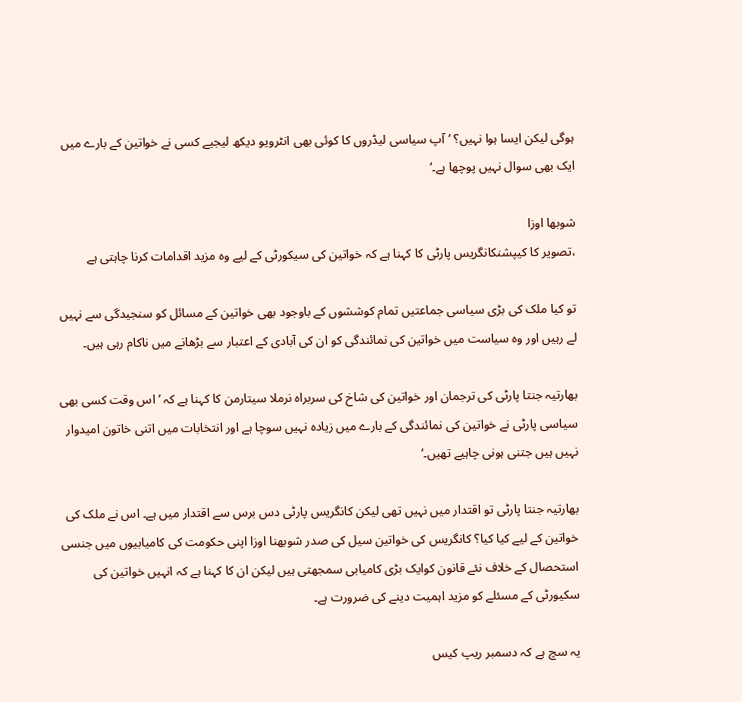ہوگی لیکن ایسا ہوا نہیں؟ ’آپ سیاسی لیڈروں کا کوئی بھی انٹرویو دیکھ لیجیے کسی نے خواتین کے بارے میں ایک بھی سوال نہیں پوچھا ہے۔‘

شوبھا اوزا
،تصویر کا کیپشنکانگریس پارٹی کا کہنا ہے کہ خواتین کی سیکورٹی کے لیے وہ مزید اقدامات کرنا چاہتی ہے

تو کیا ملک کی بڑی سیاسی جماعتیں تمام کوششوں کے باوجود بھی خواتین کے مسائل کو سنجیدگی سے نہیں لے رہیں اور وہ سیاست میں خواتین کی نمائندگی کو ان کی آبادی کے اعتبار سے بڑھانے میں ناکام رہی ہیں۔

بھارتیہ جنتا پارٹی کی ترجمان اور خواتین کی شاخ کی سربراہ نرملا سیتارمن کا کہنا ہے کہ ’اس وقت کسی بھی سیاسی پارٹی نے خواتین کی نمائندگی کے بارے میں زیادہ نہیں سوچا ہے اور انتخابات میں اتنی خاتون امیدوار نہیں ہیں جتنی ہونی چاہیے تھیں۔‘

بھارتیہ جنتا پارٹی تو اقتدار میں نہیں تھی لیکن کانگریس پارٹی دس برس سے اقتدار میں ہے۔ اس نے ملک کی خواتین کے لیے کیا کیا؟ کانگریس کی خواتین سیل کی صدر شوبھنا اوزا اپنی حکومت کی کامیابیوں میں جنسی استحصال کے خلاف نئے قانون کوایک بڑی کامیابی سمجھتی ہیں لیکن ان کا کہنا ہے کہ انہیں خواتین کی سکیورٹی کے مسئلے کو مزید اہمیت دینے کی ضرورت ہے۔

یہ سچ ہے کہ دسمبر ریپ کیس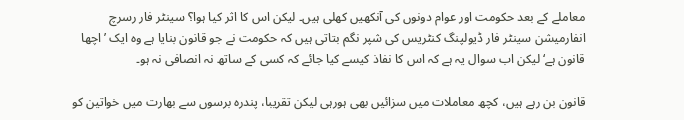معاملے کے بعد حکومت اور عوام دونوں کی آنکھیں کھلی ہیں۔ لیکن اس کا اثر کیا ہوا؟ سینٹر فار رسرچ انفارمیشن سینٹر فار ڈیولپنگ کنٹریس کی شپر نگم بتاتی ہیں کہ حکومت نے جو قانون بنایا ہے وہ ایک ’اچھا قانون ہے‘ لیکن اب سوال یہ ہے کہ اس کا نفاذ کیسے کیا جائے کہ کسی کے ساتھ نہ انصافی نہ ہو۔

قانون بن رہے ہیں، کچھ معاملات میں سزائیں بھی ہورہی لیکن تقریبا، پندرہ برسوں سے بھارت میں خواتین کو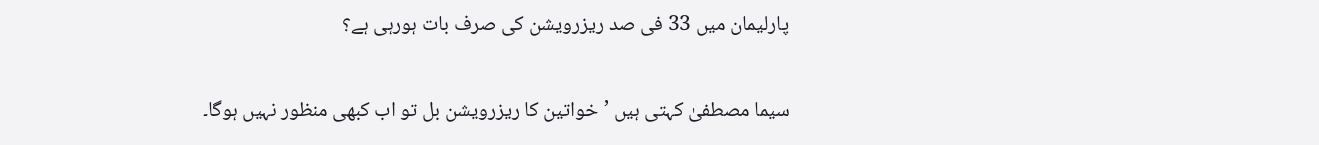پارلیمان میں 33 فی صد ریزرویشن کی صرف بات ہورہی ہے؟

سیما مصطفیٰ کہتی ہیں ’خواتین کا ریزرویشن بل تو اب کبھی منظور نہیں ہوگا۔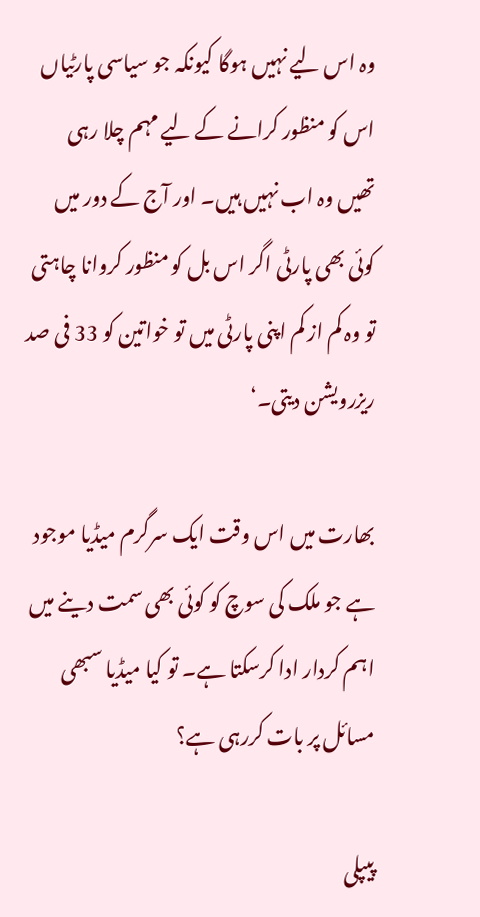وہ اس لیے نہیں ہوگا کیونکہ جو سیاسی پارٹیاں اس کو منظور کرانے کے لیے مہم چلا رہی تھیں وہ اب نہیں ہیں۔ اور آج کے دور میں کوئی بھی پارٹی اگر اس بل کو منظور کروانا چاہتی تو وہ کم از کم اپنی پارٹی میں تو خواتین کو 33 فی صد ریزرویشن دیتی۔‘

بھارت میں اس وقت ایک سرگرم میڈیا موجود ہے جو ملک کی سوچ کو کوئی بھی سمت دینے میں اہم کردار ادا کرسکتا ہے۔ تو کیا میڈیا سبھی مسائل پر بات کررہی ہے؟

پیپلی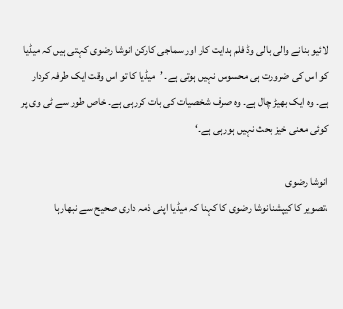لائیو بنانے والی بالی وڈ فلم ہدایت کار اور سماجی کارکن انوشا رضوی کہتی ہیں کہ میڈیا کو اس کی ضرورت ہی محسوس نہیں ہوتی ہے۔ ’میڈیا کا تو اس وقت ایک طرفہ کردار ہے۔ وہ ایک بھیڑ چال ہے۔ وہ صرف شخصیات کی بات کررہی ہے۔ خاص طور سے ٹی وی پر کوئی معنی خیز بحث نہیں ہورہی ہے۔‘

انوشا رضوی
،تصویر کا کیپشنانوشا رضوی کا کہنا کہ میڈیا اپنی ذمہ داری صحیح سے نبھارہا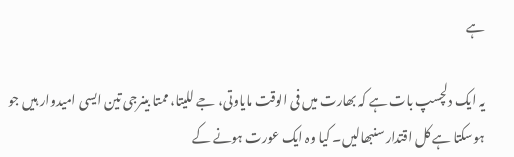ہے

یہ ایک دلچسپ بات ہے کہ بھارت میں فی الوقت مایاوتی، جے للیتا، ممتا بینرجی تین ایسی امیدوار ہیں جو ہوسکتا ہے کل اقتدار سنبھالیں۔ کیا وہ ایک عورت ہونے کے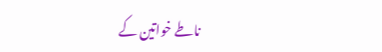ناطے خواتین کے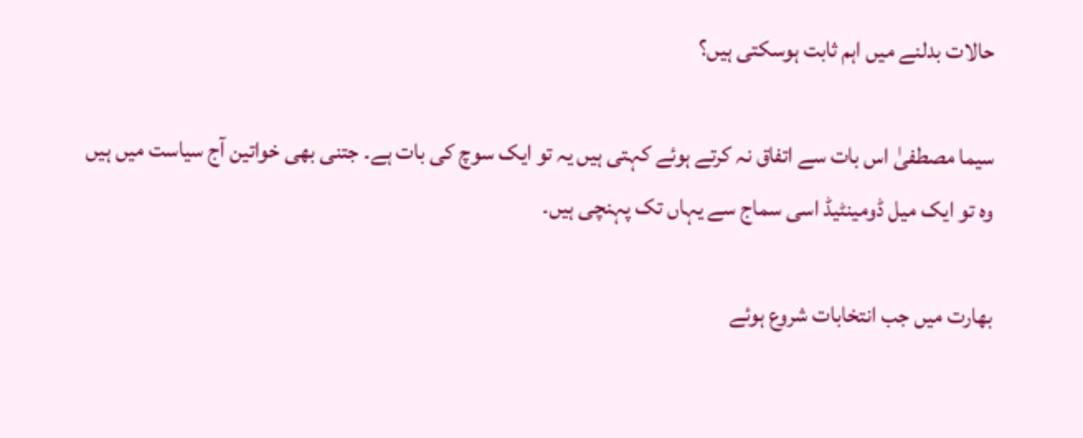حالات بدلنے میں اہم ثابت ہوسکتی ہیں؟

سیما مصطفیٰ اس بات سے اتفاق نہ کرتے ہوئے کہتی ہیں یہ تو ایک سوچ کی بات ہے۔ جتنی بھی خواتین آج سیاست میں ہیں وہ تو ایک میل ڈومینٹیڈ اسی سماج سے یہاں تک پہنچی ہیں۔

بھارت میں جب انتخابات شروع ہوئے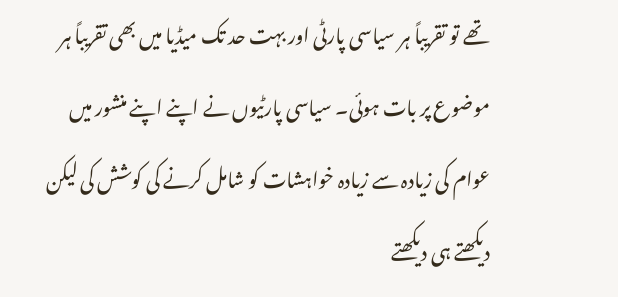تھے تو تقریباً ہر سیاسی پارٹی اور بہت حد تک میڈیا میں بھی تقریباً ہر موضوع پر بات ہوئی۔ سیاسی پارٹیوں نے اپنے اپنے منشور میں عوام کی زیادہ سے زیادہ خواہشات کو شامل کرنے کی کوشش کی لیکن دیکھتے ہی دیکھتے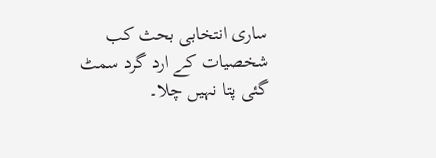ساری انتخابی بحث کب شخصیات کے ارد گرد سمٹ گئی پتا نہیں چلا۔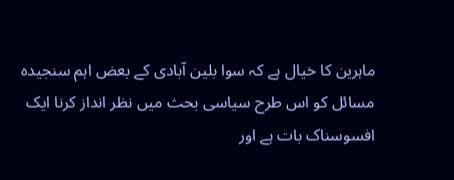ماہرین کا خیال ہے کہ سوا بلین آبادی کے بعض اہم سنجیدہ مسائل کو اس طرح سیاسی بحث میں نظر انداز کرنا ایک افسوسناک بات ہے اور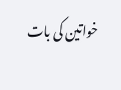خواتین کی بات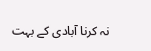نہ کرنا آبادی کے بہت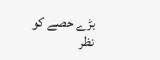بڑے حصے کو نظر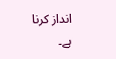انداز کرنا ہے۔